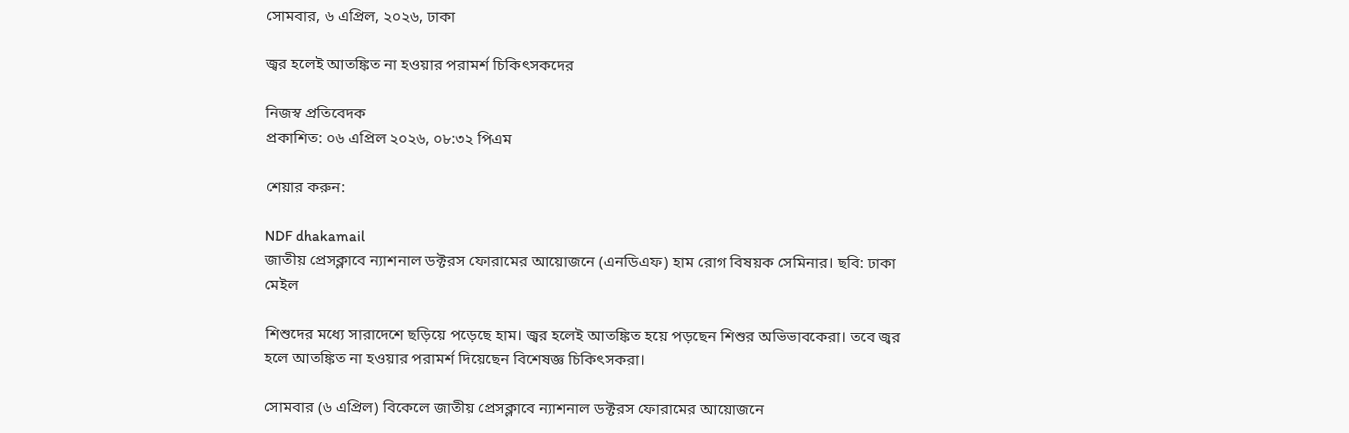সোমবার, ৬ এপ্রিল, ২০২৬, ঢাকা

জ্বর হলেই আতঙ্কিত না হওয়ার পরামর্শ চিকিৎসকদের

নিজস্ব প্রতিবেদক
প্রকাশিত: ০৬ এপ্রিল ২০২৬, ০৮:৩২ পিএম

শেয়ার করুন:

NDF dhakamail
জাতীয় প্রেসক্লাবে ন্যাশনাল ডক্টরস ফোরামের আয়োজনে (এনডিএফ) হাম রোগ বিষয়ক সেমিনার। ছবি: ঢাকা মেইল

শিশুদের মধ্যে সারাদেশে ছড়িয়ে পড়েছে হাম। জ্বর হলেই আতঙ্কিত হয়ে পড়ছেন শিশুর অভিভাবকেরা। তবে জ্বর হলে আতঙ্কিত না হওয়ার পরামর্শ দিয়েছেন বিশেষজ্ঞ চিকিৎসকরা।

সোমবার (৬ এপ্রিল) বিকেলে জাতীয় প্রেসক্লাবে ন্যাশনাল ডক্টরস ফোরামের আয়োজনে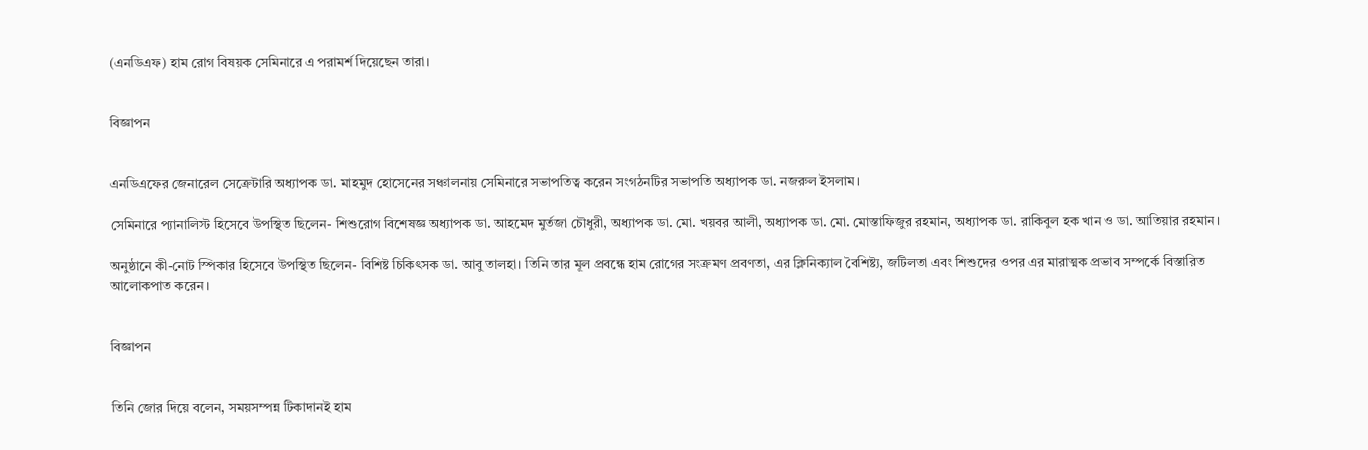(এনডিএফ) হাম রোগ বিষয়ক সেমিনারে এ পরামর্শ দিয়েছেন তারা।


বিজ্ঞাপন


এনডিএফের জেনারেল সেক্রেটারি অধ্যাপক ডা. মাহমুদ হোসেনের সঞ্চালনায় সেমিনারে সভাপতিত্ব করেন সংগঠনটির সভাপতি অধ্যাপক ডা. নজরুল ইসলাম।

সেমিনারে প্যানালিস্ট হিসেবে উপস্থিত ছিলেন- শিশুরোগ বিশেষজ্ঞ অধ্যাপক ডা. আহমেদ মুর্তজা চৌধুরী, অধ্যাপক ডা. মো. খয়বর আলী, অধ্যাপক ডা. মো. মোস্তাফিজুর রহমান, অধ্যাপক ডা. রাকিবুল হক খান ও ডা. আতিয়ার রহমান।

অনুষ্ঠানে কী-নোট স্পিকার হিসেবে উপস্থিত ছিলেন- বিশিষ্ট চিকিৎসক ডা. আবু তালহা। তিনি তার মূল প্রবন্ধে হাম রোগের সংক্রমণ প্রবণতা, এর ক্লিনিক্যাল বৈশিষ্ট্য, জটিলতা এবং শিশুদের ওপর এর মারাত্মক প্রভাব সম্পর্কে বিস্তারিত আলোকপাত করেন।


বিজ্ঞাপন


তিনি জোর দিয়ে বলেন, সময়সম্পন্ন টিকাদানই হাম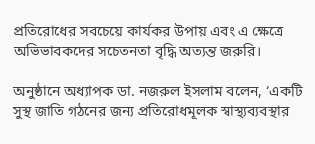প্রতিরোধের সবচেয়ে কার্যকর উপায় এবং এ ক্ষেত্রে অভিভাবকদের সচেতনতা বৃদ্ধি অত্যন্ত জরুরি।

অনুষ্ঠানে অধ্যাপক ডা. নজরুল ইসলাম বলেন, ‘একটি সুস্থ জাতি গঠনের জন্য প্রতিরোধমূলক স্বাস্থ্যব্যবস্থার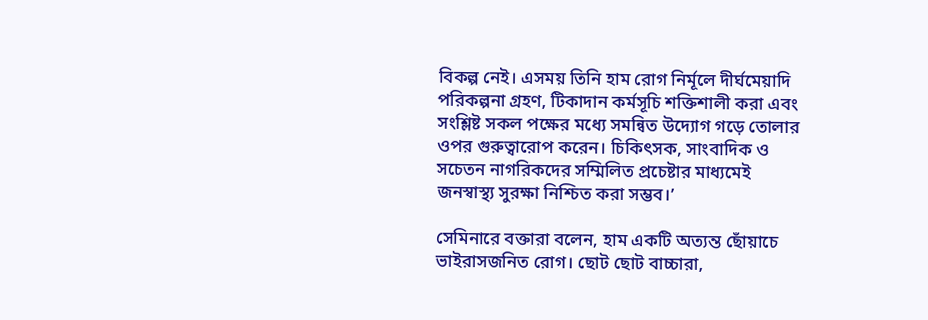বিকল্প নেই। এসময় তিনি হাম রোগ নির্মূলে দীর্ঘমেয়াদি পরিকল্পনা গ্রহণ, টিকাদান কর্মসূচি শক্তিশালী করা এবং সংশ্লিষ্ট সকল পক্ষের মধ্যে সমন্বিত উদ্যোগ গড়ে তোলার ওপর গুরুত্বারোপ করেন। চিকিৎসক, সাংবাদিক ও সচেতন নাগরিকদের সম্মিলিত প্রচেষ্টার মাধ্যমেই জনস্বাস্থ্য সুরক্ষা নিশ্চিত করা সম্ভব।’

সেমিনারে বক্তারা বলেন, হাম একটি অত্যন্ত ছোঁয়াচে ভাইরাসজনিত রোগ। ছোট ছোট বাচ্চারা,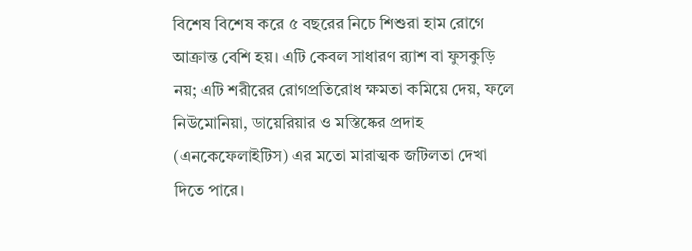বিশেষ বিশেষ করে ৫ বছরের নিচে শিশুরা হাম রোগে আক্রান্ত বেশি হয়। এটি কেবল সাধারণ র‍্যাশ বা ফুসকুড়ি নয়; এটি শরীরের রোগপ্রতিরোধ ক্ষমতা কমিয়ে দেয়, ফলে নিউমোনিয়া, ডায়েরিয়ার ও মস্তিষ্কের প্রদাহ (এনকেফেলাইটিস) এর মতো মারাত্মক জটিলতা দেখা দিতে পারে।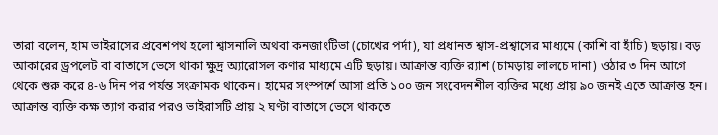তারা বলেন, হাম ভাইরাসের প্রবেশপথ হলো শ্বাসনালি অথবা কনজাংটিভা (চোখের পর্দা), যা প্রধানত শ্বাস-প্রশ্বাসের মাধ্যমে (কাশি বা হাঁচি) ছড়ায়। বড় আকারের ড্রপলেট বা বাতাসে ভেসে থাকা ক্ষুদ্র অ্যারোসল কণার মাধ্যমে এটি ছড়ায়। আক্রান্ত ব্যক্তি র‍্যাশ (চামড়ায় লালচে দানা) ওঠার ৩ দিন আগে থেকে শুরু করে ৪-৬ দিন পর পর্যন্ত সংক্রামক থাকেন। হামের সংস্পর্শে আসা প্রতি ১০০ জন সংবেদনশীল ব্যক্তির মধ্যে প্রায় ৯০ জনই এতে আক্রান্ত হন। আক্রান্ত ব্যক্তি কক্ষ ত্যাগ করার পরও ভাইরাসটি প্রায় ২ ঘণ্টা বাতাসে ভেসে থাকতে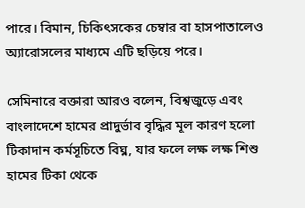পারে। বিমান, চিকিৎসকের চেম্বার বা হাসপাতালেও অ্যারোসলের মাধ্যমে এটি ছড়িয়ে পরে।

সেমিনারে বক্তারা আরও বলেন, বিশ্বজুড়ে এবং বাংলাদেশে হামের প্রাদুর্ভাব বৃদ্ধির মূল কারণ হলো টিকাদান কর্মসূচিতে বিঘ্ন, যার ফলে লক্ষ লক্ষ শিশু হামের টিকা থেকে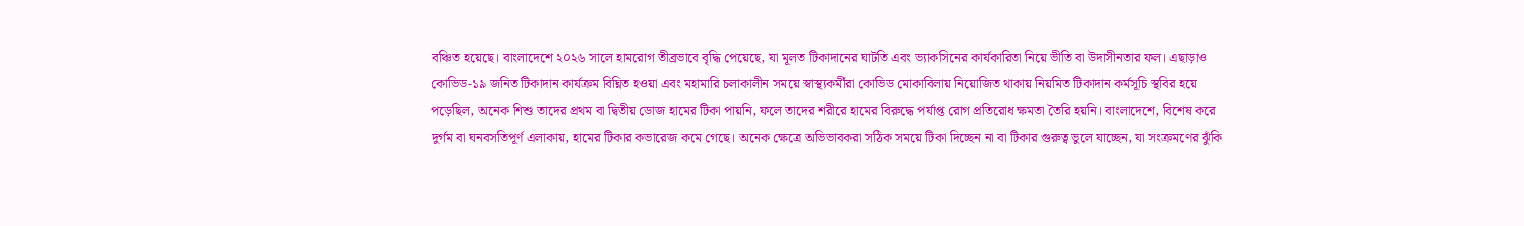বঞ্চিত হয়েছে। বাংলাদেশে ২০২৬ সালে হামরোগ তীব্রভাবে বৃদ্ধি পেয়েছে, যা মূলত টিকাদানের ঘাটতি এবং ভ্যাকসিনের কার্যকারিতা নিয়ে ভীতি বা উদাসীনতার ফল। এছাড়াও কোভিড-১৯ জনিত টিকাদান কার্যক্রম বিঘ্নিত হওয়া এবং মহামারি চলাকালীন সময়ে স্বাস্থ্যকর্মীরা কোভিড মোকাবিলায় নিয়োজিত থাকায় নিয়মিত টিকাদান কর্মসূচি স্থবির হয়ে পড়েছিল, অনেক শিশু তাদের প্রথম বা দ্বিতীয় ডোজ হামের টিকা পায়নি, ফলে তাদের শরীরে হামের বিরুদ্ধে পর্যাপ্ত রোগ প্রতিরোধ ক্ষমতা তৈরি হয়নি। বাংলাদেশে, বিশেষ করে দুর্গম বা ঘনবসতিপূর্ণ এলাকায়, হামের টিকার কভারেজ কমে গেছে। অনেক ক্ষেত্রে অভিভাবকরা সঠিক সময়ে টিকা দিচ্ছেন না বা টিকার গুরুত্ব ভুলে যাচ্ছেন, যা সংক্রমণের ঝুঁকি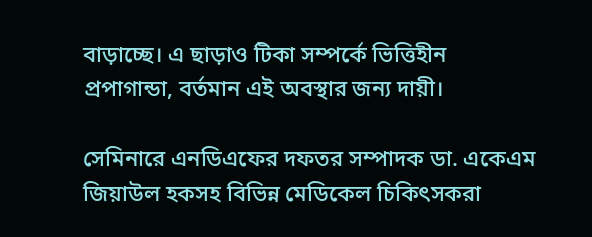বাড়াচ্ছে। এ ছাড়াও টিকা সম্পর্কে ভিত্তিহীন প্রপাগান্ডা, বর্তমান এই অবস্থার জন্য দায়ী।

সেমিনারে এনডিএফের দফতর সম্পাদক ডা. একেএম জিয়াউল হকসহ বিভিন্ন মেডিকেল চিকিৎসকরা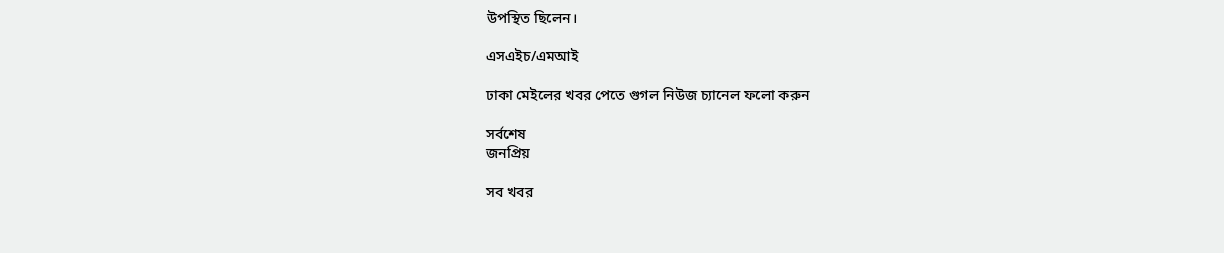উপস্থিত ছিলেন।

এসএইচ/এমআই

ঢাকা মেইলের খবর পেতে গুগল নিউজ চ্যানেল ফলো করুন

সর্বশেষ
জনপ্রিয়

সব খবর